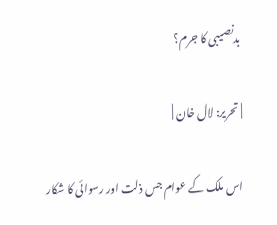بدنصیبی کا جرم؟

| تحریر: لال خان |

اس ملک کے عوام جس ذلت اور رسوائی کا شکار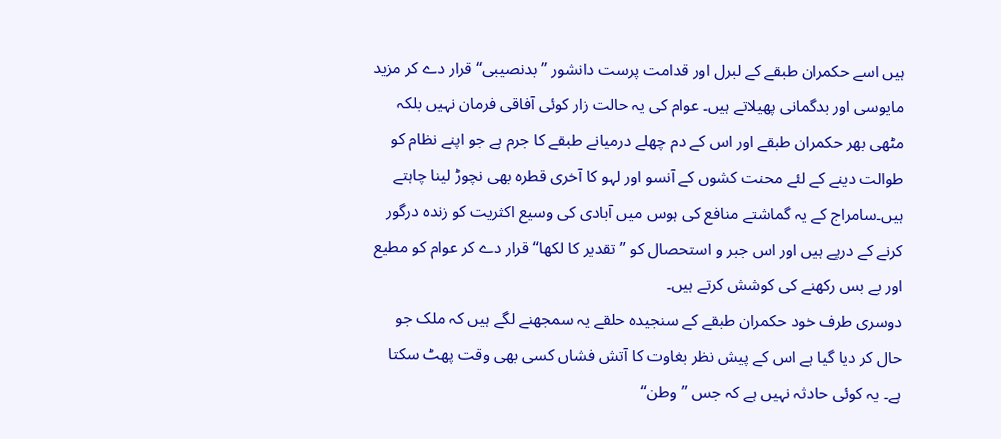ہیں اسے حکمران طبقے کے لبرل اور قدامت پرست دانشور ’’بدنصیبی‘‘ قرار دے کر مزید مایوسی اور بدگمانی پھیلاتے ہیں۔ عوام کی یہ حالت زار کوئی آفاقی فرمان نہیں بلکہ مٹھی بھر حکمران طبقے اور اس کے دم چھلے درمیانے طبقے کا جرم ہے جو اپنے نظام کو طوالت دینے کے لئے محنت کشوں کے آنسو اور لہو کا آخری قطرہ بھی نچوڑ لینا چاہتے ہیں۔سامراج کے یہ گماشتے منافع کی ہوس میں آبادی کی وسیع اکثریت کو زندہ درگور کرنے کے درپے ہیں اور اس جبر و استحصال کو ’’تقدیر کا لکھا‘‘ قرار دے کر عوام کو مطیع اور بے بس رکھنے کی کوشش کرتے ہیں۔
دوسری طرف خود حکمران طبقے کے سنجیدہ حلقے یہ سمجھنے لگے ہیں کہ ملک جو حال کر دیا گیا ہے اس کے پیش نظر بغاوت کا آتش فشاں کسی بھی وقت پھٹ سکتا ہے۔ یہ کوئی حادثہ نہیں ہے کہ جس ’’وطن‘‘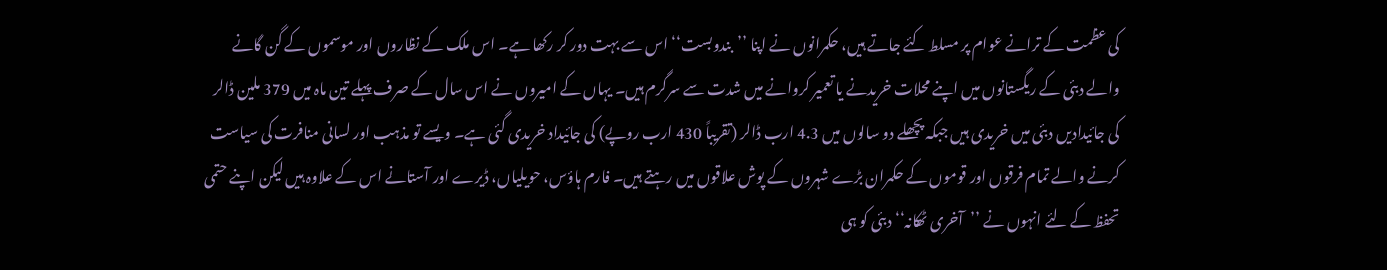کی عظمت کے ترانے عوام پر مسلط کئے جاتے ہیں، حکمرانوں نے اپنا ’’بندوبست‘‘ اس سے بہت دور کر رکھا ہے۔ اس ملک کے نظاروں اور موسموں کے گن گانے والے دبئی کے ریگستانوں میں اپنے محلات خریدنے یا تعمیر کروانے میں شدت سے سرگرم ہیں۔ یہاں کے امیروں نے اس سال کے صرف پہلے تین ماہ میں 379 ملین ڈالر کی جائیدادیں دبئی میں خریدی ہیں جبکہ پچھلے دو سالوں میں 4.3 ارب ڈالر (تقریباً 430 ارب روپے) کی جائیداد خریدی گئی ہے۔ ویسے تو مذہب اور لسانی منافرت کی سیاست کرنے والے تمام فرقوں اور قوموں کے حکمران بڑے شہروں کے پوش علاقوں میں رہتے ہیں۔ فارم ہاؤس، حویلیاں، ڈیرے اور آستانے اس کے علاوہ ہیں لیکن اپنے حتمی تحفظ کے لئے انہوں نے ’’آخری ٹھکانہ‘‘ دبئی کو ہی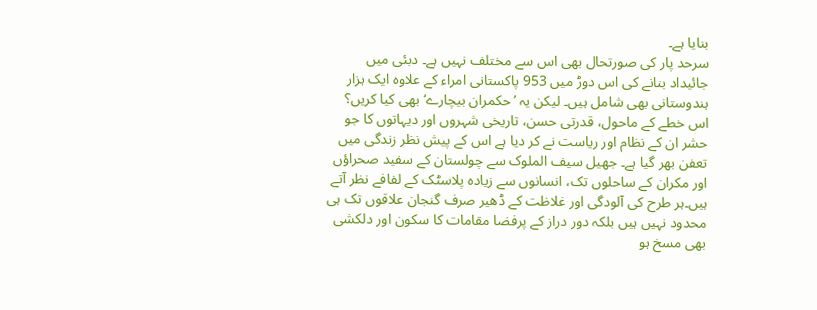بنایا ہے۔
سرحد پار کی صورتحال بھی اس سے مختلف نہیں ہے۔ دبئی میں جائیداد بنانے کی اس دوڑ میں 953 پاکستانی امراء کے علاوہ ایک ہزار ہندوستانی بھی شامل ہیں۔ لیکن یہ ’حکمران بیچارے‘ بھی کیا کریں؟ اس خطے کے ماحول، قدرتی حسن، تاریخی شہروں اور دیہاتوں کا جو حشر ان کے نظام اور ریاست نے کر دیا ہے اس کے پیش نظر زندگی میں تعفن بھر گیا ہے۔ جھیل سیف الملوک سے چولستان کے سفید صحراؤں اور مکران کے ساحلوں تک، انسانوں سے زیادہ پلاسٹک کے لفافے نظر آتے ہیں۔ہر طرح کی آلودگی اور غلاظت کے ڈھیر صرف گنجان علاقوں تک ہی محدود نہیں ہیں بلکہ دور دراز کے پرفضا مقامات کا سکون اور دلکشی بھی مسخ ہو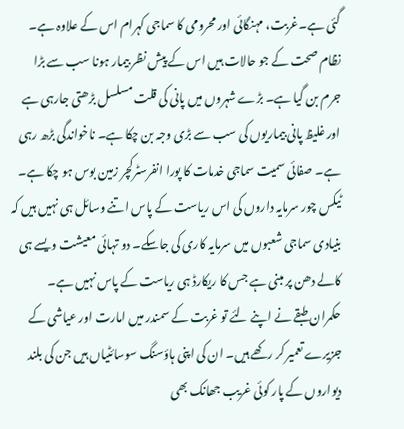گئی ہے۔غربت، مہنگائی اور محرومی کا سماجی کہرام اس کے علاوہ ہے۔
نظام صحت کے جو حالات ہیں اس کے پیش نظر بیمار ہونا سب سے بڑا جرم بن گیا ہے۔ بڑے شہروں میں پانی کی قلت مسلسل بڑھتی جارہی ہے اور غلیظ پانی بیماریوں کی سب سے بڑی وجہ بن چکا ہے۔ ناخواندگی بڑھ رہی ہے۔ صفائی سمیت سماجی خدمات کا پورا انفرسٹرکچر زمین بوس ہو چکا ہے۔ ٹیکس چور سرمایہ داروں کی اس ریاست کے پاس اتنے وسائل ہی نہیں ہیں کہ بنیادی سماجی شعبوں میں سرمایہ کاری کی جاسکے۔ دو تہائی معیشت ویسے ہی کالے دھن پر مبنی ہے جس کا ریکارڈ ہی ریاست کے پاس نہیں ہے۔
حکمران طبقے نے اپنے لئے تو غربت کے سمندر میں امارت اور عیاشی کے جزیرے تعمیر کر رکھے ہیں۔ ان کی اپنی ہاؤسنگ سوسائٹیاں ہیں جن کی بلند دیواروں کے پار کوئی غریب جھانک بھی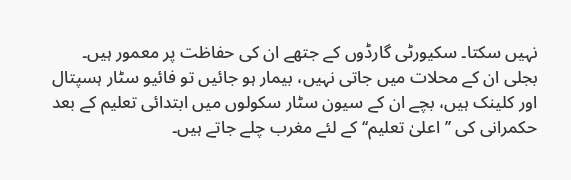نہیں سکتا۔ سکیورٹی گارڈوں کے جتھے ان کی حفاظت پر معمور ہیں۔ بجلی ان کے محلات میں جاتی نہیں، بیمار ہو جائیں تو فائیو سٹار ہسپتال اور کلینک ہیں، بچے ان کے سیون سٹار سکولوں میں ابتدائی تعلیم کے بعد حکمرانی کی ’’اعلیٰ تعلیم‘‘ کے لئے مغرب چلے جاتے ہیں۔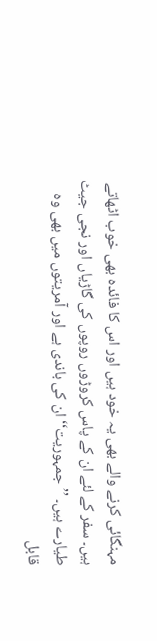مہنگائی کرنے والے بھی یہ خود ہیں اور اس کا فائدہ بھی خوب اٹھاتے ہیں۔ سفر کے لئے ان کے پاس کروڑوں روپوں کی گاڑیاں اور نجی جیٹ طیارے ہیں۔ ’’جمہوریت‘‘ ان کی باندی ہے اور آمریتوں میں بھی وہ قابل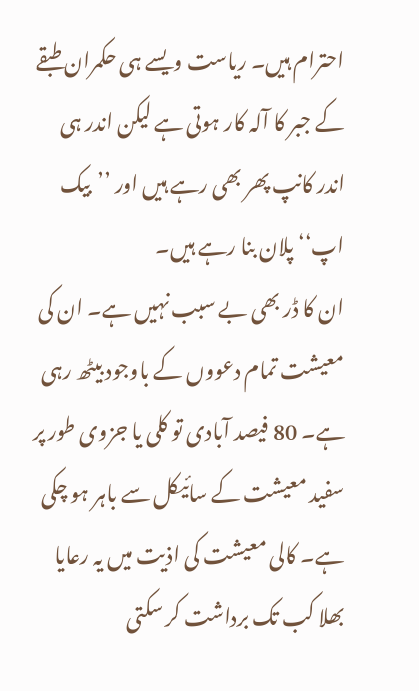احترام ہیں۔ ریاست ویسے ہی حکمران طبقے کے جبر کا آلہ کار ہوتی ہے لیکن اندر ہی اندر کانپ پھر بھی رہے ہیں اور ’’بیک اپ‘‘ پلان بنا رہے ہیں۔
ان کا ڈر بھی بے سبب نہیں ہے۔ ان کی معیشت تمام دعووں کے باوجود بیٹھ رہی ہے۔ 80 فیصد آبادی تو کلی یا جزوی طور پر سفید معیشت کے سائیکل سے باہر ہو چکی ہے۔ کالی معیشت کی اذیت میں یہ رعایا بھلا کب تک برداشت کر سکتی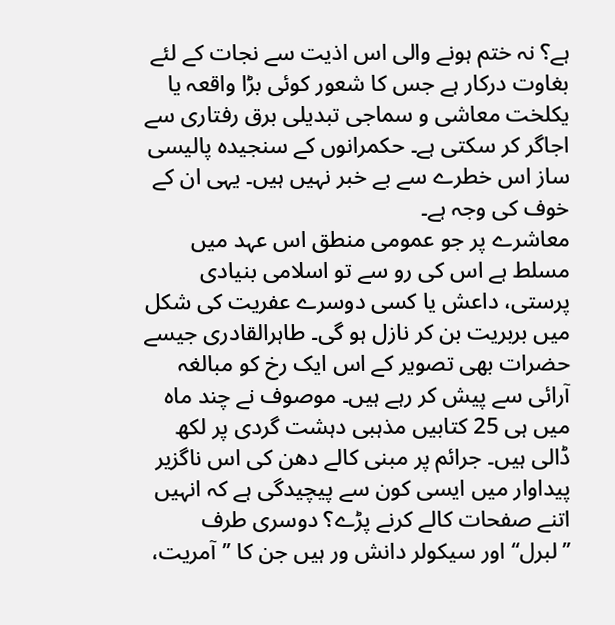ہے؟ نہ ختم ہونے والی اس اذیت سے نجات کے لئے بغاوت درکار ہے جس کا شعور کوئی بڑا واقعہ یا یکلخت معاشی و سماجی تبدیلی برق رفتاری سے اجاگر کر سکتی ہے۔ حکمرانوں کے سنجیدہ پالیسی ساز اس خطرے سے بے خبر نہیں ہیں۔ یہی ان کے خوف کی وجہ ہے۔
معاشرے پر جو عمومی منطق اس عہد میں مسلط ہے اس کی رو سے تو اسلامی بنیادی پرستی، داعش یا کسی دوسرے عفریت کی شکل میں بربریت بن کر نازل ہو گی۔ طاہرالقادری جیسے حضرات بھی تصویر کے اس ایک رخ کو مبالغہ آرائی سے پیش کر رہے ہیں۔ موصوف نے چند ماہ میں ہی 25 کتابیں مذہبی دہشت گردی پر لکھ ڈالی ہیں۔ جرائم پر مبنی کالے دھن کی اس ناگزیر پیداوار میں ایسی کون سے پیچیدگی ہے کہ انہیں اتنے صفحات کالے کرنے پڑے؟ دوسری طرف ’’لبرل‘‘ اور سیکولر دانش ور ہیں جن کا ’’آمریت،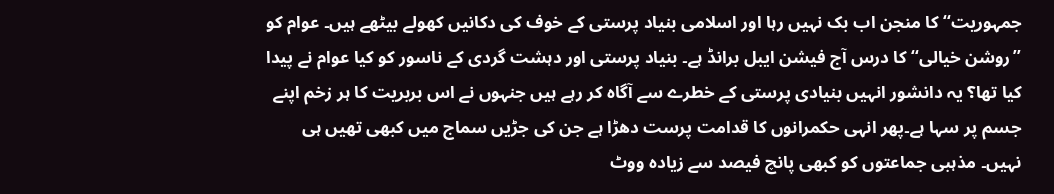جمہوریت‘‘ کا منجن اب بک نہیں رہا اور اسلامی بنیاد پرستی کے خوف کی دکانیں کھولے بیٹھے ہیں۔ عوام کو ’’روشن خیالی‘‘ کا درس آج فیشن ایبل برانڈ ہے۔ بنیاد پرستی اور دہشت گردی کے ناسور کو کیا عوام نے پیدا کیا تھا؟ یہ دانشور انہیں بنیادی پرستی کے خطرے سے آگاہ کر رہے ہیں جنہوں نے اس بربریت کا ہر زخم اپنے جسم پر سہا ہے۔پھر انہی حکمرانوں کا قدامت پرست دھڑا ہے جن کی جڑیں سماج میں کبھی تھیں ہی نہیں۔ مذہبی جماعتوں کو کبھی پانچ فیصد سے زیادہ ووٹ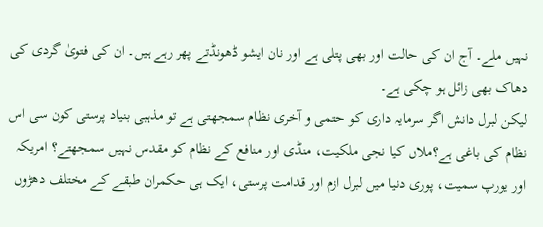نہیں ملے۔ آج ان کی حالت اور بھی پتلی ہے اور نان ایشو ڈھونڈتے پھر رہے ہیں۔ ان کی فتویٰ گردی کی دھاک بھی زائل ہو چکی ہے۔
لیکن لبرل دانش اگر سرمایہ داری کو حتمی و آخری نظام سمجھتی ہے تو مذہبی بنیاد پرستی کون سی اس نظام کی باغی ہے؟ملاں کیا نجی ملکیت، منڈی اور منافع کے نظام کو مقدس نہیں سمجھتے؟ امریکہ اور یورپ سمیت، پوری دنیا میں لبرل ازم اور قدامت پرستی، ایک ہی حکمران طبقے کے مختلف دھڑوں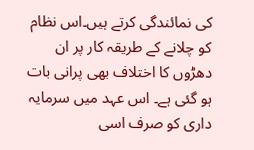کی نمائندگی کرتے ہیں۔اس نظام کو چلانے کے طریقہ کار پر ان دھڑوں کا اختلاف بھی پرانی بات ہو گئی ہے۔ اس عہد میں سرمایہ داری کو صرف اسی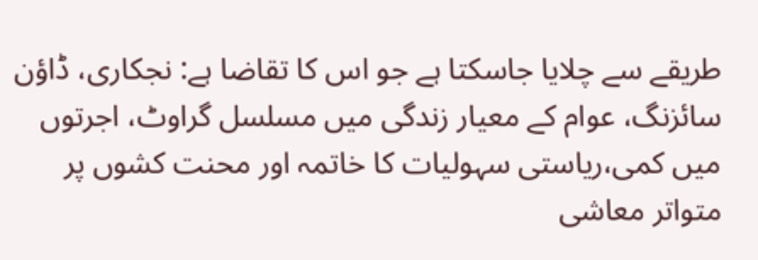طریقے سے چلایا جاسکتا ہے جو اس کا تقاضا ہے: نجکاری، ڈاؤن سائزنگ، عوام کے معیار زندگی میں مسلسل گراوٹ، اجرتوں میں کمی،ریاستی سہولیات کا خاتمہ اور محنت کشوں پر متواتر معاشی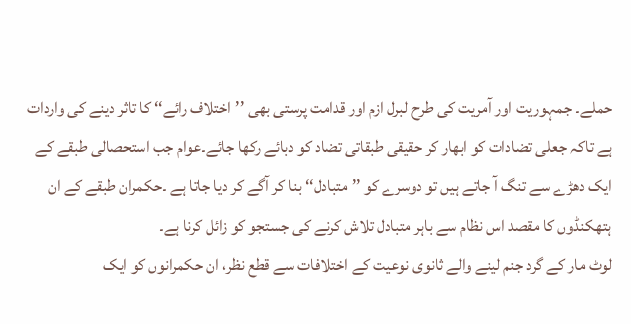حملے۔ جمہوریت اور آمریت کی طرح لبرل ازم اور قدامت پرستی بھی ’’اختلاف رائے‘‘ کا تاثر دینے کی واردات ہے تاکہ جعلی تضادات کو ابھار کر حقیقی طبقاتی تضاد کو دبائے رکھا جائے۔عوام جب استحصالی طبقے کے ایک دھڑے سے تنگ آ جاتے ہیں تو دوسرے کو ’’متبادل‘‘ بنا کر آگے کر دیا جاتا ہے ۔حکمران طبقے کے ان ہتھکنڈوں کا مقصد اس نظام سے باہر متبادل تلاش کرنے کی جستجو کو زائل کرنا ہے۔
لوٹ مار کے گرد جنم لینے والے ثانوی نوعیت کے اختلافات سے قطع نظر، ان حکمرانوں کو ایک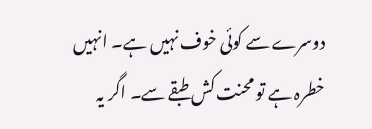دوسرے سے کوئی خوف نہیں ہے۔ انہیں خطرہ ہے تو محنت کش طبقے سے۔ اگر یہ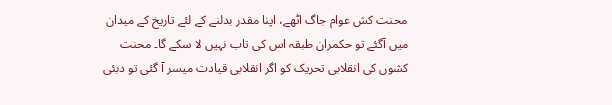محنت کش عوام جاگ اٹھے، اپنا مقدر بدلنے کے لئے تاریخ کے میدان میں آگئے تو حکمران طبقہ اس کی تاب نہیں لا سکے گا۔ محنت کشوں کی انقلابی تحریک کو اگر انقلابی قیادت میسر آ گئی تو دبئی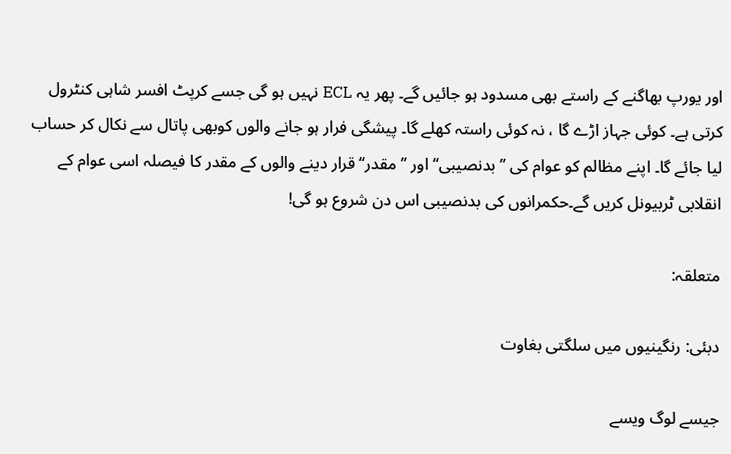اور یورپ بھاگنے کے راستے بھی مسدود ہو جائیں گے۔ پھر یہ ECL نہیں ہو گی جسے کرپٹ افسر شاہی کنٹرول کرتی ہے۔ کوئی جہاز اڑے گا ، نہ کوئی راستہ کھلے گا۔ پیشگی فرار ہو جانے والوں کوبھی پاتال سے نکال کر حساب لیا جائے گا۔ اپنے مظالم کو عوام کی ’’بدنصیبی‘‘ اور ’’مقدر‘‘ قرار دینے والوں کے مقدر کا فیصلہ اسی عوام کے انقلابی ٹربیونل کریں گے۔حکمرانوں کی بدنصیبی اس دن شروع ہو گی!

متعلقہ:

دبئی: رنگینیوں میں سلگتی بغاوت

جیسے لوگ ویسے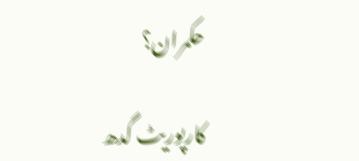حکمران؟

کارپوریٹ گدھ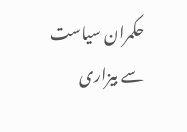حکمران سیاست سے بیزاری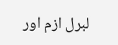لبرل ازم اور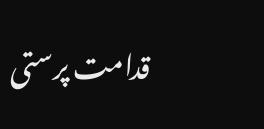قدامت پرستی